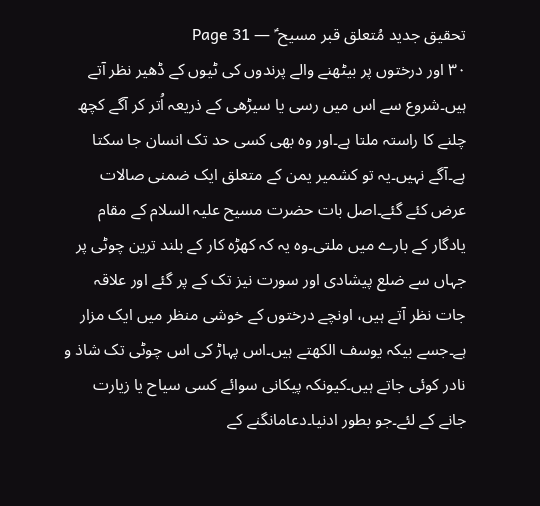تحقیق جدید مُتعلق قبر مسیح ؑ — Page 31
٣٠ اور درختوں پر بیٹھنے والے پرندوں کی ٹیوں کے ڈھیر نظر آتے ہیں۔شروع سے اس میں رسی یا سیڑھی کے ذریعہ اُتر کر آگے کچھ چلنے کا راستہ ملتا ہے۔اور وہ بھی کسی حد تک انسان جا سکتا ہے۔آگے نہیں۔یہ تو کشمیر یمن کے متعلق ایک ضمنی صالات عرض کئے گئے۔اصل بات حضرت مسیح علیہ السلام کے مقام یادگار کے بارے میں ملتی۔وہ یہ کہ کھڑہ کار کے بلند ترین چوٹی پر جہاں سے ضلع پیشادی اور سورت نیز تک کے پر گئے اور علاقہ جات نظر آتے ہیں، اونچے درختوں کے خوشی منظر میں ایک مزار ہے۔جسے بیکہ یوسف الکھتے ہیں۔اس پہاڑ کی اس چوٹی تک شاذ و نادر کوئی جاتے ہیں۔کیونکہ پیکانی سوائے کسی سیاح یا زیارت جانے کے لئے۔جو بطور ادنيا۔دعامانگنے کے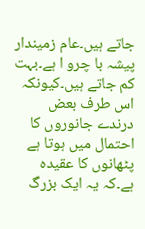جاتے ہیں۔عام زمیندار پیشہ با چرو ا ہے۔بہت کم جاتے ہیں۔کیونکہ اس طرف بعض درندے جانوروں کا احتمال میں ہوتا ہے پٹھانوں کا عقیدہ ہے۔کہ یہ ایک بزرگ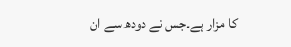کا مزار ہے۔جس نے دودھ سے ان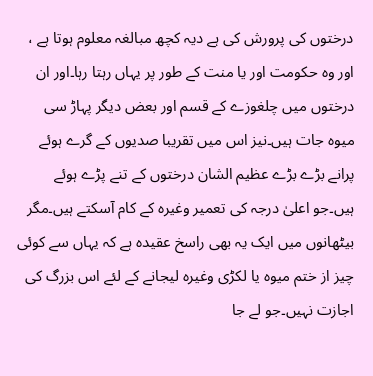درختوں کی پرورش کی ہے دیہ کچھ مبالغہ معلوم ہوتا ہے ، اور وہ حکومت اور یا منت کے طور پر یہاں رہتا رہا۔اور ان درختوں میں چلغوزے کے قسم اور بعض دیگر پہاڑ سی میوہ جات ہیں۔نیز اس میں تقریبا صدیوں کے گرے ہوئے پرانے بڑے بڑے عظیم الشان درختوں کے تنے پڑے ہوئے ہیں۔جو اعلیٰ درجہ کی تعمیر وغیرہ کے کام آسکتے ہیں۔مگر بیٹھانوں میں ایک یہ بھی راسخ عقیدہ ہے کہ یہاں سے کوئی چیز از ختم میوہ یا لکڑی وغیرہ لیجانے کے لئے اس بزرگ کی اجازت نہیں۔جو لے جا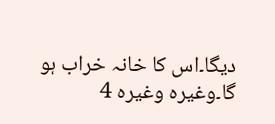دیگا۔اس کا خانہ خراب ہو گا۔وغیرہ وغیرہ 4